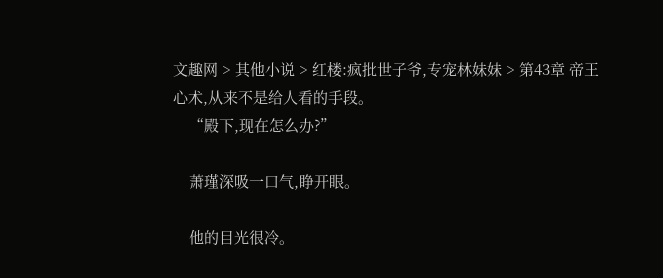文趣网 > 其他小说 > 红楼:疯批世子爷,专宠林妹妹 > 第43章 帝王心术,从来不是给人看的手段。
    “殿下,现在怎么办?”

    萧瑾深吸一口气,睁开眼。

    他的目光很冷。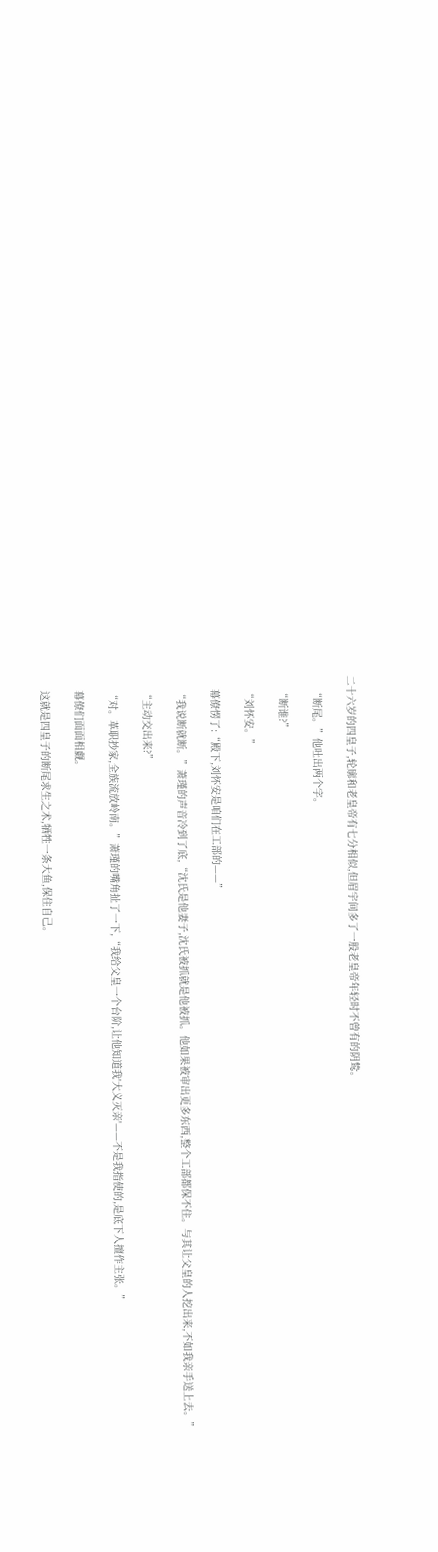二十六岁的四皇子,轮廓和老皇帝有七分相似,但眉宇间多了一股老皇帝年轻时不曾有的阴鸷。

    “断尾。”他吐出两个字。

    “断谁?”

    “刘怀安。”

    幕僚愣了:“殿下,刘怀安是咱们在工部的——”

    “我说断就断。”萧瑾的声音冷到了底,“沈氏是他妻子,沈氏被抓就是他被抓。他如果被审出更多东西,整个工部都保不住。与其让父皇的人挖出来,不如我亲手送上去。”

    “主动交出来?”

    “对。革职抄家,全族流放岭南。”萧瑾的嘴角扯了一下,“我给父皇一个台阶,让他知道我'大义灭亲'——不是我指使的,是底下人擅作主张。”

    幕僚们面面相觑。

    这就是四皇子的断尾求生之术,牺牲一条大鱼,保住自己。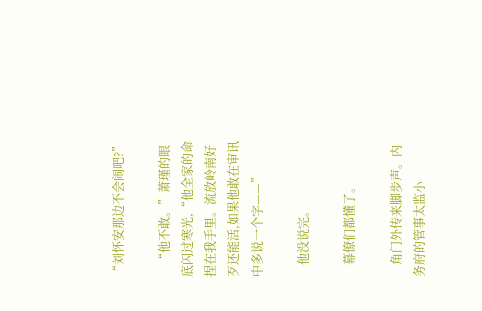“刘怀安那边不会闹吧?”

    “他不敢。”萧瑾的眼底闪过寒光,“他全家的命捏在我手里。流放岭南好歹还能活,如果他敢在审讯中多说一个字——”

    他没说完。

    幕僚们都懂了。

    角门外传来脚步声。内务府的管事太监小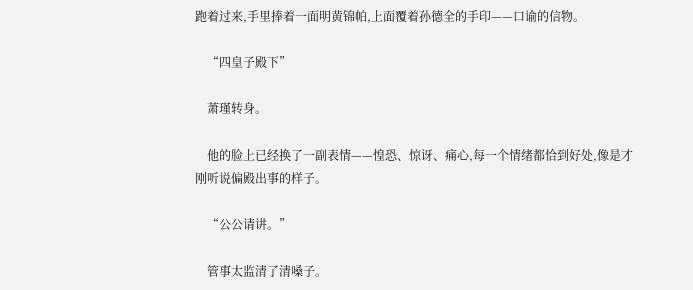跑着过来,手里捧着一面明黄锦帕,上面覆着孙德全的手印——口谕的信物。

    “四皇子殿下”

    萧瑾转身。

    他的脸上已经换了一副表情——惶恐、惊讶、痛心,每一个情绪都恰到好处,像是才刚听说偏殿出事的样子。

    “公公请讲。”

    管事太监清了清嗓子。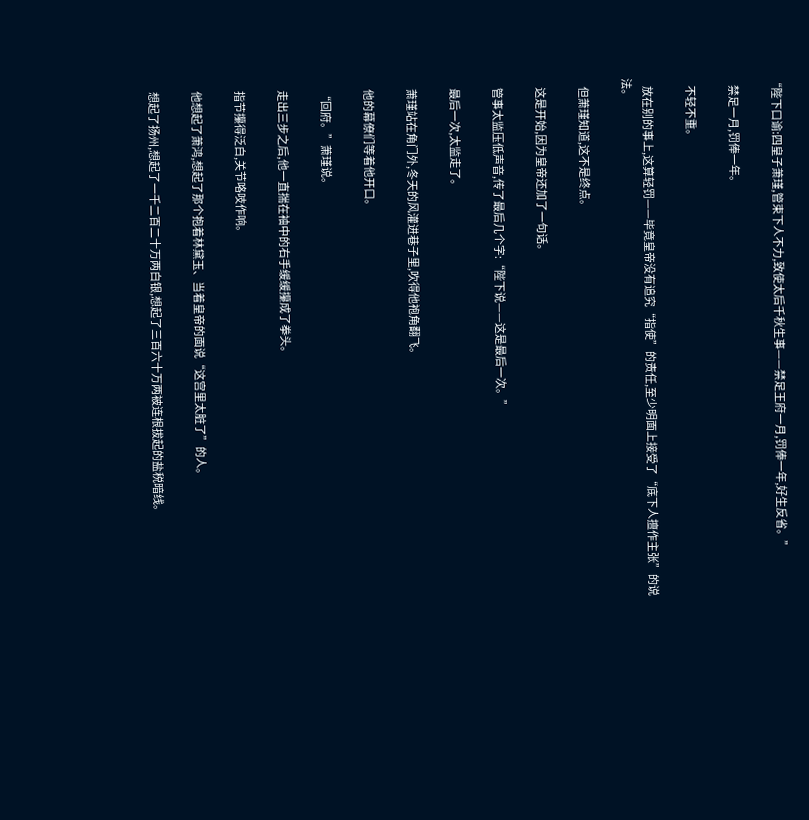“陛下口谕:四皇子萧瑾,管束下人不力,致使太后千秋生事——禁足王府一月,罚俸一年,好生反省。”

    禁足一月,罚俸一年。

    不轻不重。

    放在别的事上,这算轻罚——毕竟皇帝没有追究“指使”的责任,至少明面上接受了“底下人擅作主张”的说法。

    但萧瑾知道,这不是终点。

    这是开始,因为皇帝还加了一句话。

    管事太监压低声音,传了最后几个字:“陛下说——这是最后一次。”

    最后一次,太监走了。

    萧瑾站在角门外,冬天的风灌进巷子里,吹得他袍角翻飞。

    他的幕僚们等着他开口。

    “回府。”萧瑾说。

    走出三步之后,他一直揣在袖中的右手缓缓攥成了拳头。

    指节攥得泛白,关节咯吱作响。

    他想起了萧鸿,想起了那个抱着林黛玉、当着皇帝的面说“这宫里太脏了”的人。

    想起了扬州,想起了一千二百二十万两白银,想起了三百六十万两被连根拔起的盐税暗线。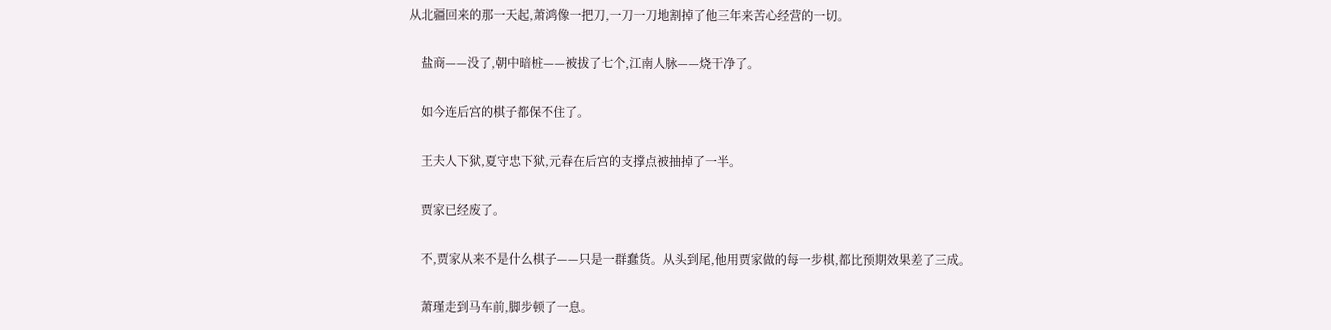从北疆回来的那一天起,萧鸿像一把刀,一刀一刀地割掉了他三年来苦心经营的一切。

    盐商——没了,朝中暗桩——被拔了七个,江南人脉——烧干净了。

    如今连后宫的棋子都保不住了。

    王夫人下狱,夏守忠下狱,元春在后宫的支撑点被抽掉了一半。

    贾家已经废了。

    不,贾家从来不是什么棋子——只是一群蠢货。从头到尾,他用贾家做的每一步棋,都比预期效果差了三成。

    萧瑾走到马车前,脚步顿了一息。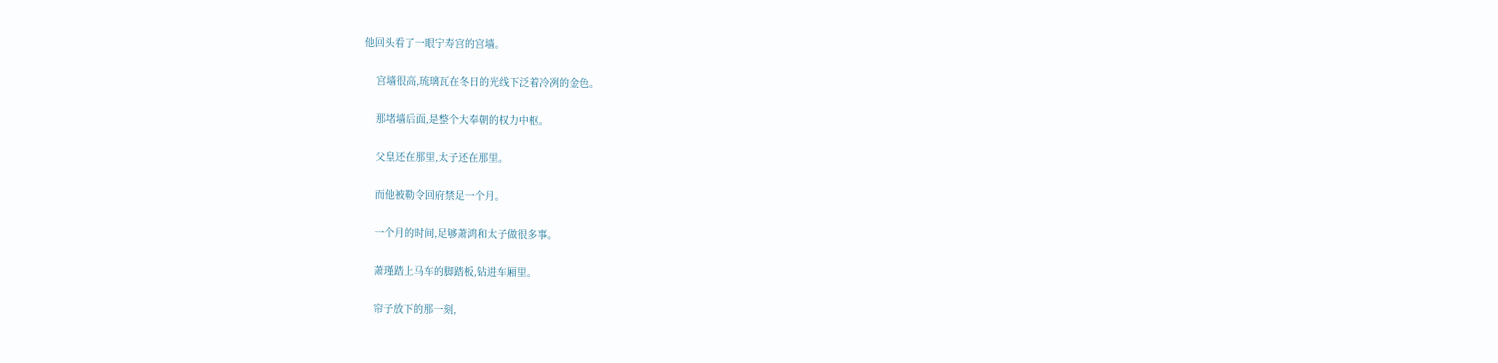他回头看了一眼宁寿宫的宫墙。

    宫墙很高,琉璃瓦在冬日的光线下泛着冷冽的金色。

    那堵墙后面,是整个大奉朝的权力中枢。

    父皇还在那里,太子还在那里。

    而他被勒令回府禁足一个月。

    一个月的时间,足够萧鸿和太子做很多事。

    萧瑾踏上马车的脚踏板,钻进车厢里。

    帘子放下的那一刻,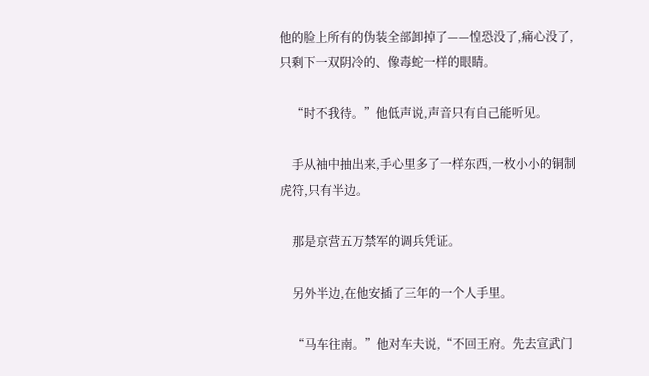他的脸上所有的伪装全部卸掉了——惶恐没了,痛心没了,只剩下一双阴冷的、像毒蛇一样的眼睛。

    “时不我待。”他低声说,声音只有自己能听见。

    手从袖中抽出来,手心里多了一样东西,一枚小小的铜制虎符,只有半边。

    那是京营五万禁军的调兵凭证。

    另外半边,在他安插了三年的一个人手里。

    “马车往南。”他对车夫说,“不回王府。先去宣武门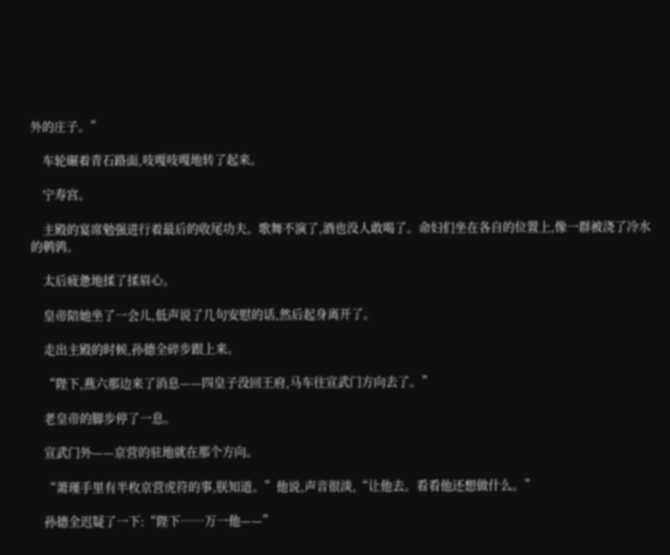外的庄子。”

    车轮碾着青石路面,吱嘎吱嘎地转了起来。

    宁寿宫。

    主殿的宴席勉强进行着最后的收尾功夫。歌舞不演了,酒也没人敢喝了。命妇们坐在各自的位置上,像一群被浇了冷水的鹌鹑。

    太后疲惫地揉了揉眉心。

    皇帝陪她坐了一会儿,低声说了几句安慰的话,然后起身离开了。

    走出主殿的时候,孙德全碎步跟上来。

    “陛下,燕六那边来了消息——四皇子没回王府,马车往宣武门方向去了。”

    老皇帝的脚步停了一息。

    宣武门外——京营的驻地就在那个方向。

    “萧瑾手里有半枚京营虎符的事,朕知道。”他说,声音很淡,“让他去。看看他还想做什么。”

    孙德全迟疑了一下:“陛下……万一他——”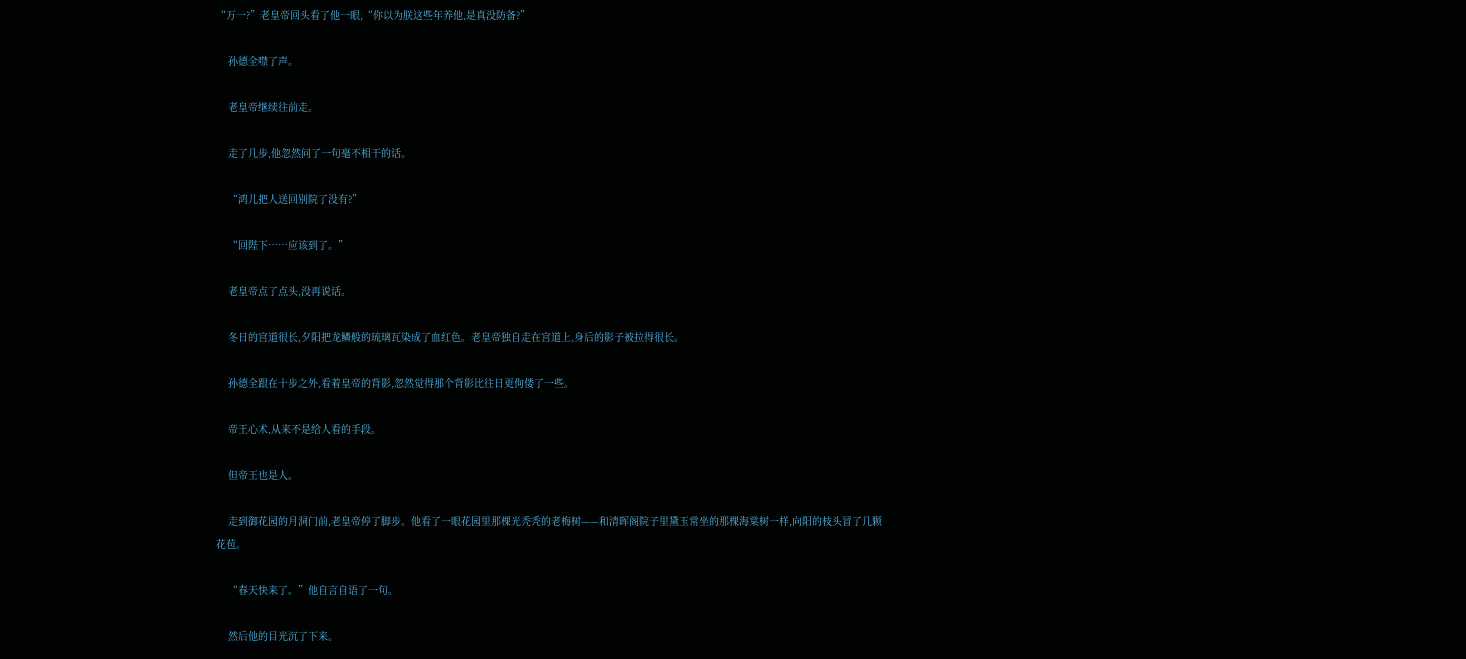“万一?”老皇帝回头看了他一眼,“你以为朕这些年养他,是真没防备?”

    孙德全噤了声。

    老皇帝继续往前走。

    走了几步,他忽然问了一句毫不相干的话。

    “鸿儿把人送回别院了没有?”

    “回陛下……应该到了。”

    老皇帝点了点头,没再说话。

    冬日的宫道很长,夕阳把龙鳞般的琉璃瓦染成了血红色。老皇帝独自走在宫道上,身后的影子被拉得很长。

    孙德全跟在十步之外,看着皇帝的背影,忽然觉得那个背影比往日更佝偻了一些。

    帝王心术,从来不是给人看的手段。

    但帝王也是人。

    走到御花园的月洞门前,老皇帝停了脚步。他看了一眼花园里那棵光秃秃的老梅树——和清晖阁院子里黛玉常坐的那棵海棠树一样,向阳的枝头冒了几颗花苞。

    “春天快来了。”他自言自语了一句。

    然后他的目光沉了下来。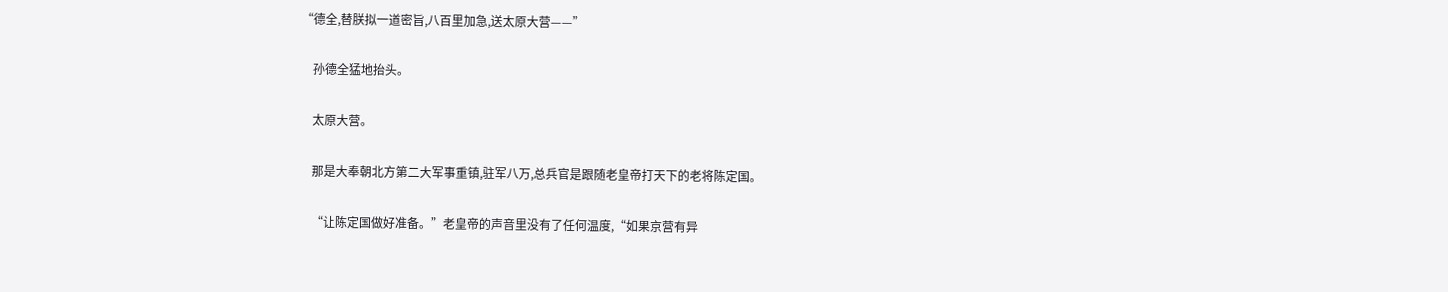“德全,替朕拟一道密旨,八百里加急,送太原大营——”

    孙德全猛地抬头。

    太原大营。

    那是大奉朝北方第二大军事重镇,驻军八万,总兵官是跟随老皇帝打天下的老将陈定国。

    “让陈定国做好准备。”老皇帝的声音里没有了任何温度,“如果京营有异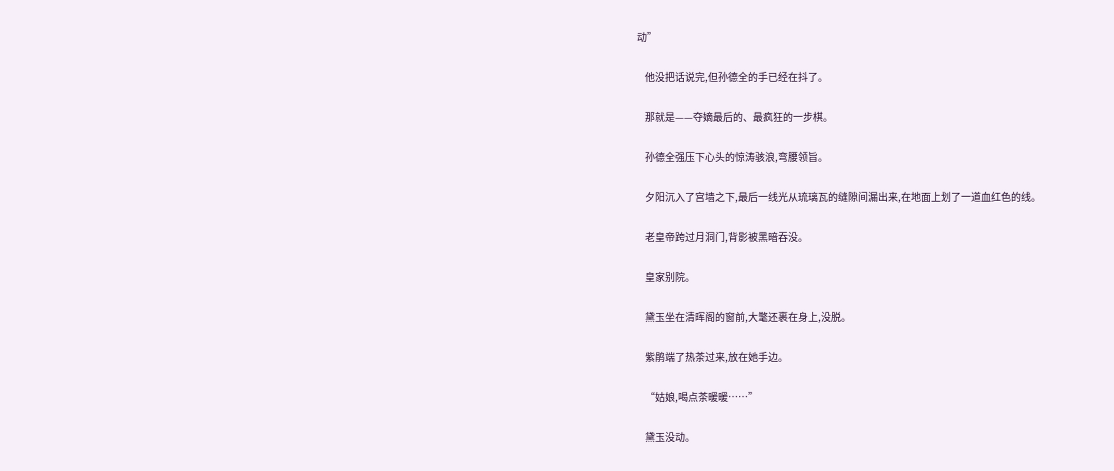动”

    他没把话说完,但孙德全的手已经在抖了。

    那就是——夺嫡最后的、最疯狂的一步棋。

    孙德全强压下心头的惊涛骇浪,弯腰领旨。

    夕阳沉入了宫墙之下,最后一线光从琉璃瓦的缝隙间漏出来,在地面上划了一道血红色的线。

    老皇帝跨过月洞门,背影被黑暗吞没。

    皇家别院。

    黛玉坐在清晖阁的窗前,大氅还裹在身上,没脱。

    紫鹃端了热茶过来,放在她手边。

    “姑娘,喝点茶暖暖……”

    黛玉没动。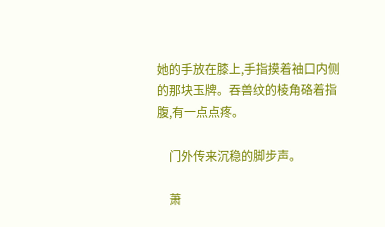她的手放在膝上,手指摸着袖口内侧的那块玉牌。吞兽纹的棱角硌着指腹,有一点点疼。

    门外传来沉稳的脚步声。

    萧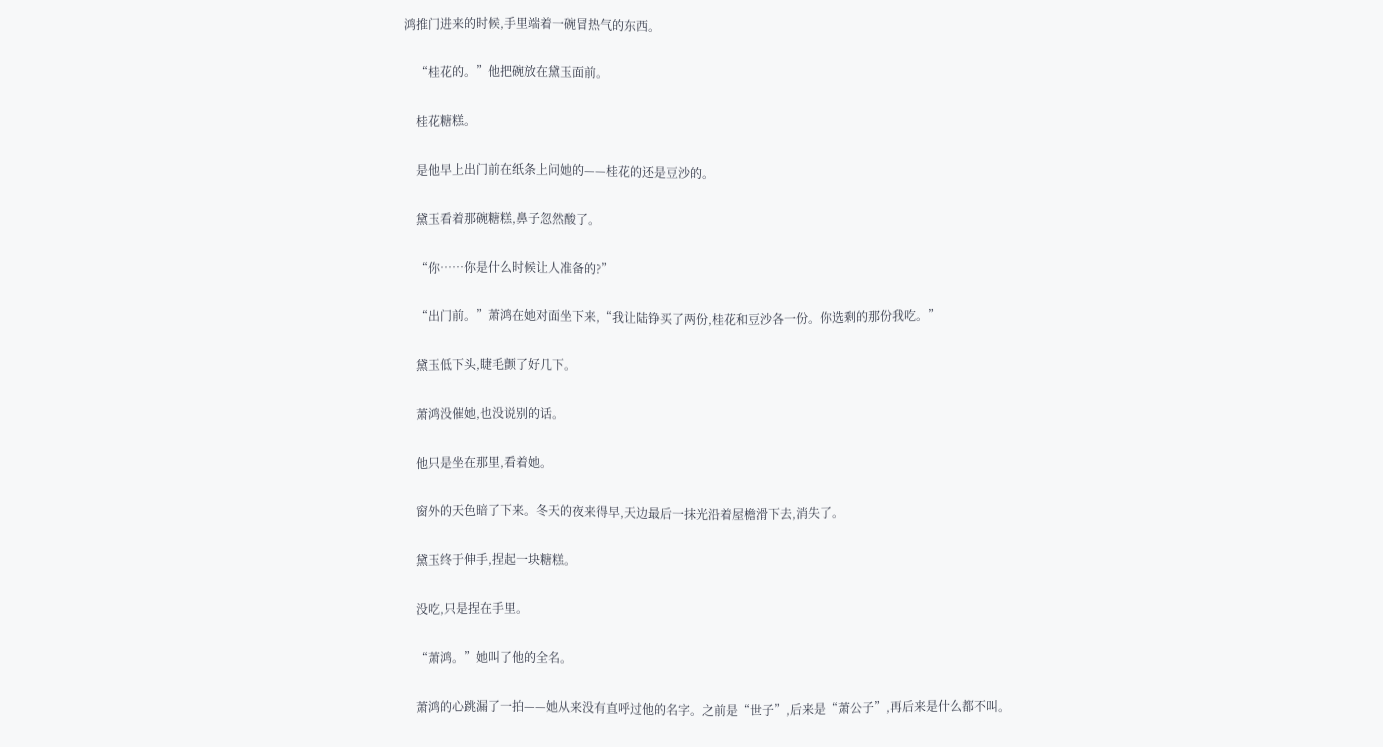鸿推门进来的时候,手里端着一碗冒热气的东西。

    “桂花的。”他把碗放在黛玉面前。

    桂花糖糕。

    是他早上出门前在纸条上问她的——桂花的还是豆沙的。

    黛玉看着那碗糖糕,鼻子忽然酸了。

    “你……你是什么时候让人准备的?”

    “出门前。”萧鸿在她对面坐下来,“我让陆铮买了两份,桂花和豆沙各一份。你选剩的那份我吃。”

    黛玉低下头,睫毛颤了好几下。

    萧鸿没催她,也没说别的话。

    他只是坐在那里,看着她。

    窗外的天色暗了下来。冬天的夜来得早,天边最后一抹光沿着屋檐滑下去,消失了。

    黛玉终于伸手,捏起一块糖糕。

    没吃,只是捏在手里。

    “萧鸿。”她叫了他的全名。

    萧鸿的心跳漏了一拍——她从来没有直呼过他的名字。之前是“世子”,后来是“萧公子”,再后来是什么都不叫。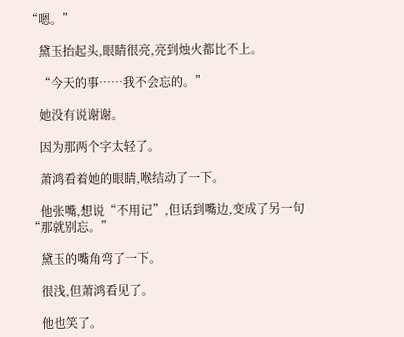“嗯。”

    黛玉抬起头,眼睛很亮,亮到烛火都比不上。

    “今天的事……我不会忘的。”

    她没有说谢谢。

    因为那两个字太轻了。

    萧鸿看着她的眼睛,喉结动了一下。

    他张嘴,想说“不用记”,但话到嘴边,变成了另一句“那就别忘。”

    黛玉的嘴角弯了一下。

    很浅,但萧鸿看见了。

    他也笑了。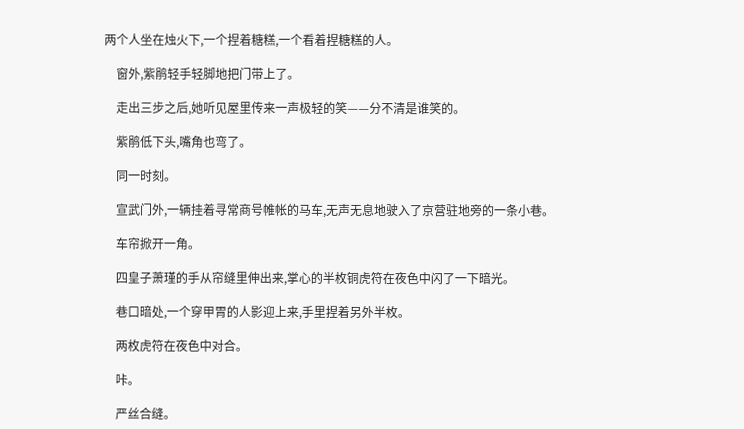两个人坐在烛火下,一个捏着糖糕,一个看着捏糖糕的人。

    窗外,紫鹃轻手轻脚地把门带上了。

    走出三步之后,她听见屋里传来一声极轻的笑——分不清是谁笑的。

    紫鹃低下头,嘴角也弯了。

    同一时刻。

    宣武门外,一辆挂着寻常商号帷帐的马车,无声无息地驶入了京营驻地旁的一条小巷。

    车帘掀开一角。

    四皇子萧瑾的手从帘缝里伸出来,掌心的半枚铜虎符在夜色中闪了一下暗光。

    巷口暗处,一个穿甲胃的人影迎上来,手里捏着另外半枚。

    两枚虎符在夜色中对合。

    咔。

    严丝合缝。